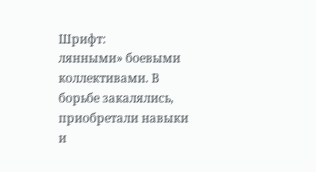Шрифт:
лянными» боевыми коллективами. В борьбе закалялись,
приобретали навыки и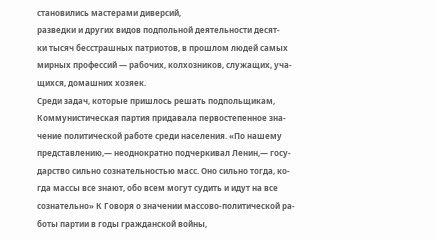становились мастерами диверсий,
разведки и других видов подпольной деятельности десят-
ки тысяч бесстрашных патриотов, в прошлом людей самых
мирных профессий — рабочих, колхозников, служащих, уча-
щихся, домашних хозяек.
Среди задач, которые пришлось решать подпольщикам,
Коммунистическая партия придавала первостепенное зна-
чение политической работе среди населения. «По нашему
представлению,— неоднократно подчеркивал Ленин,— госу-
дарство сильно сознательностью масс. Оно сильно тогда, ко-
гда массы все знают, обо всем могут судить и идут на все
сознательно» К Говоря о значении массово-политической ра-
боты партии в годы гражданской войны,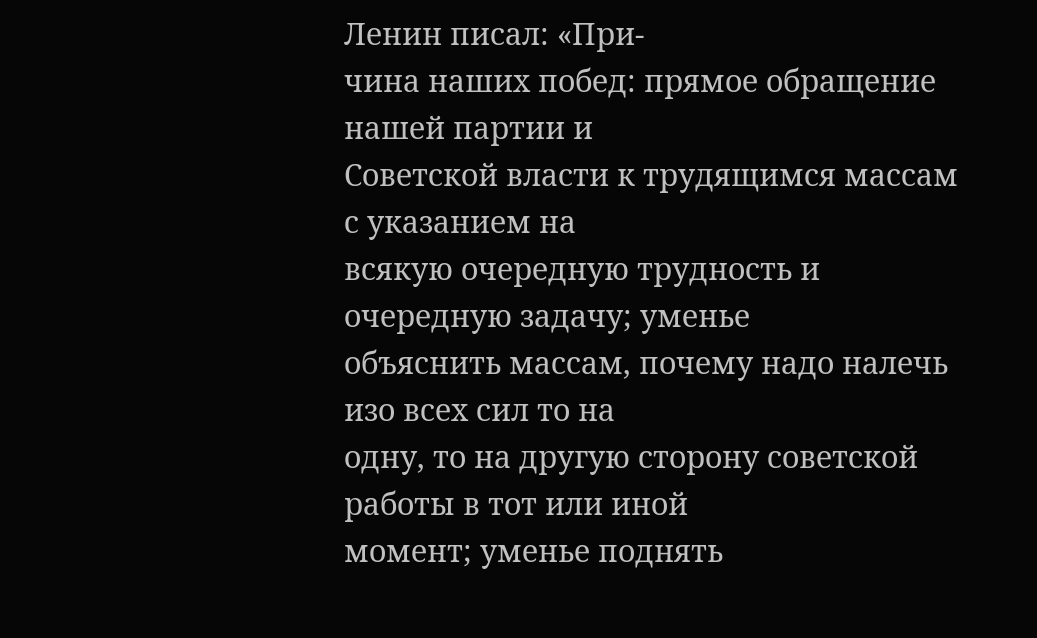Ленин писал: «При-
чина наших побед: прямое обращение нашей партии и
Советской власти к трудящимся массам с указанием на
всякую очередную трудность и очередную задачу; уменье
объяснить массам, почему надо налечь изо всех сил то на
одну, то на другую сторону советской работы в тот или иной
момент; уменье поднять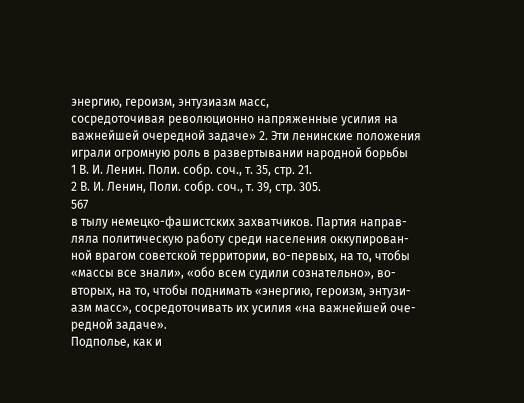энергию, героизм, энтузиазм масс,
сосредоточивая революционно напряженные усилия на
важнейшей очередной задаче» 2. Эти ленинские положения
играли огромную роль в развертывании народной борьбы
1 В. И. Ленин. Поли. собр. соч., т. 35, стр. 21.
2 В. И. Ленин, Поли. собр. соч., т. 39, стр. 305.
567
в тылу немецко-фашистских захватчиков. Партия направ-
ляла политическую работу среди населения оккупирован-
ной врагом советской территории, во-первых, на то, чтобы
«массы все знали», «обо всем судили сознательно», во-
вторых, на то, чтобы поднимать «энергию, героизм, энтузи-
азм масс», сосредоточивать их усилия «на важнейшей оче-
редной задаче».
Подполье, как и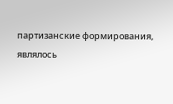партизанские формирования, являлось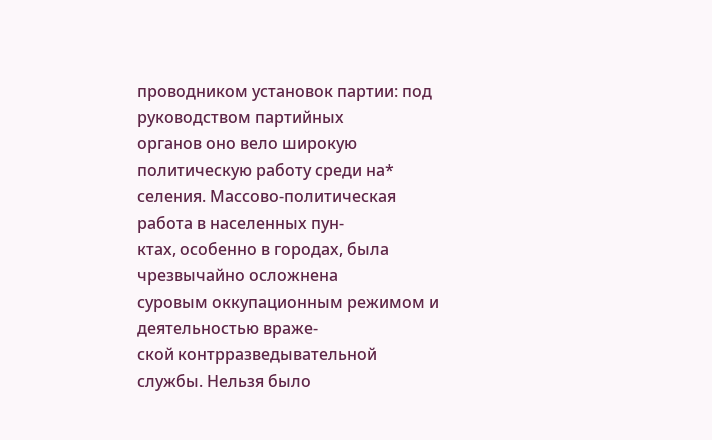проводником установок партии: под руководством партийных
органов оно вело широкую политическую работу среди на*
селения. Массово-политическая работа в населенных пун-
ктах, особенно в городах, была чрезвычайно осложнена
суровым оккупационным режимом и деятельностью враже-
ской контрразведывательной службы. Нельзя было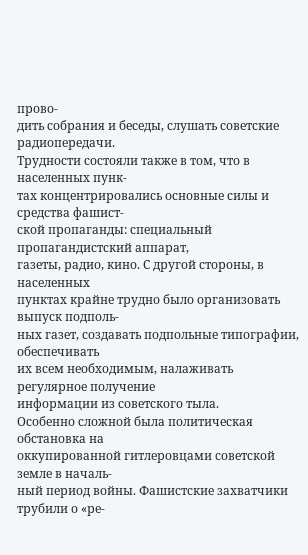прово-
дить собрания и беседы, слушать советские радиопередачи.
Трудности состояли также в том, что в населенных пунк-
тах концентрировались основные силы и средства фашист-
ской пропаганды: специальный пропагандистский аппарат,
газеты, радио, кино. С другой стороны, в населенных
пунктах крайне трудно было организовать выпуск подполь-
ных газет, создавать подпольные типографии, обеспечивать
их всем необходимым, налаживать регулярное получение
информации из советского тыла.
Особенно сложной была политическая обстановка на
оккупированной гитлеровцами советской земле в началь-
ный период войны. Фашистские захватчики трубили о «ре-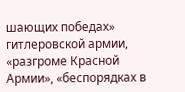шающих победах» гитлеровской армии, «разгроме Красной
Армии», «беспорядках в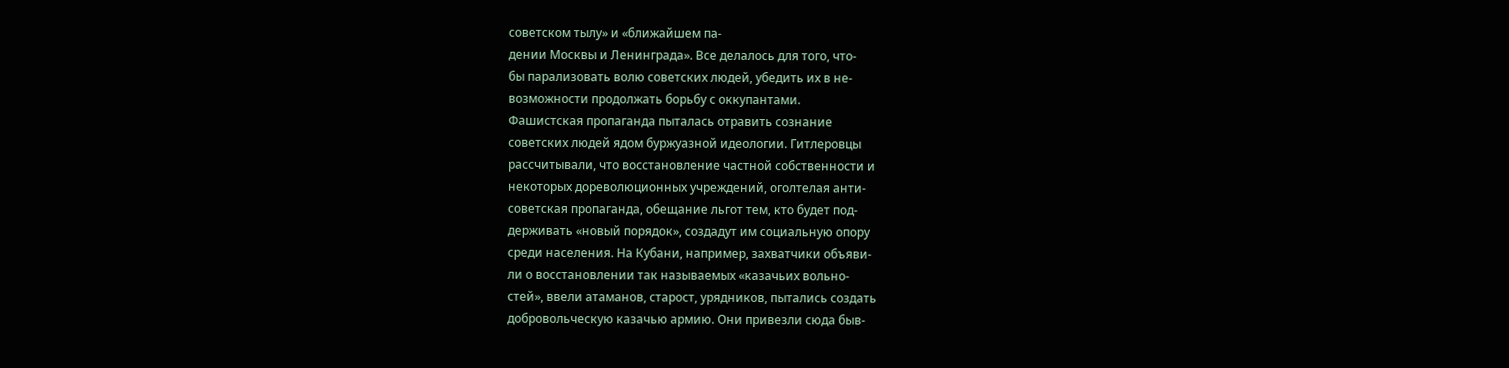советском тылу» и «ближайшем па-
дении Москвы и Ленинграда». Все делалось для того, что-
бы парализовать волю советских людей, убедить их в не-
возможности продолжать борьбу с оккупантами.
Фашистская пропаганда пыталась отравить сознание
советских людей ядом буржуазной идеологии. Гитлеровцы
рассчитывали, что восстановление частной собственности и
некоторых дореволюционных учреждений, оголтелая анти-
советская пропаганда, обещание льгот тем, кто будет под-
держивать «новый порядок», создадут им социальную опору
среди населения. На Кубани, например, захватчики объяви-
ли о восстановлении так называемых «казачьих вольно-
стей», ввели атаманов, старост, урядников, пытались создать
добровольческую казачью армию. Они привезли сюда быв-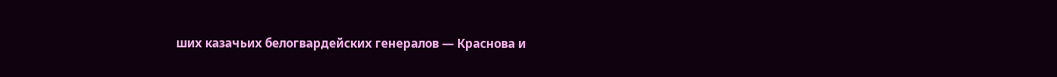ших казачьих белогвардейских генералов — Краснова и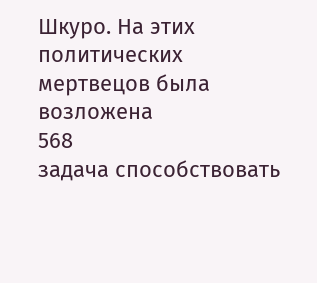Шкуро. На этих политических мертвецов была возложена
568
задача способствовать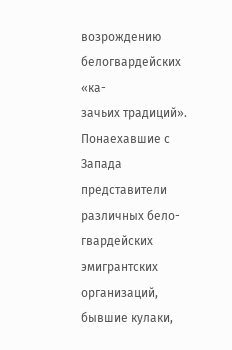возрождению белогвардейских «ка-
зачьих традиций».
Понаехавшие с Запада представители различных бело-
гвардейских эмигрантских организаций, бывшие кулаки,